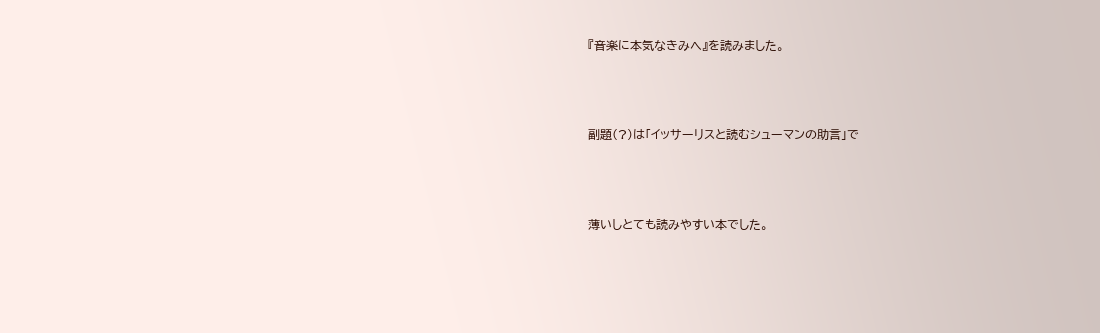『音楽に本気なきみへ』を読みました。



副題(?)は「イッサーリスと読むシューマンの助言」で



薄いしとても読みやすい本でした。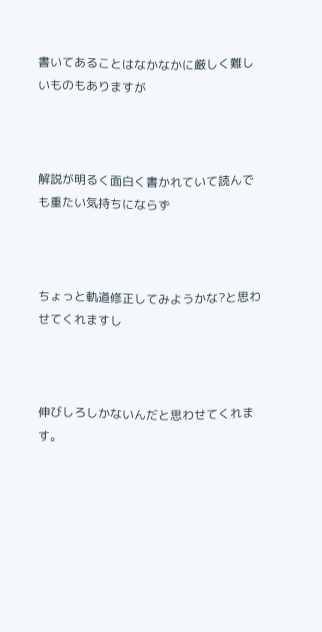書いてあることはなかなかに厳しく難しいものもありますが



解説が明るく面白く書かれていて読んでも重たい気持ちにならず



ちょっと軌道修正してみようかな?と思わせてくれますし



伸びしろしかないんだと思わせてくれます。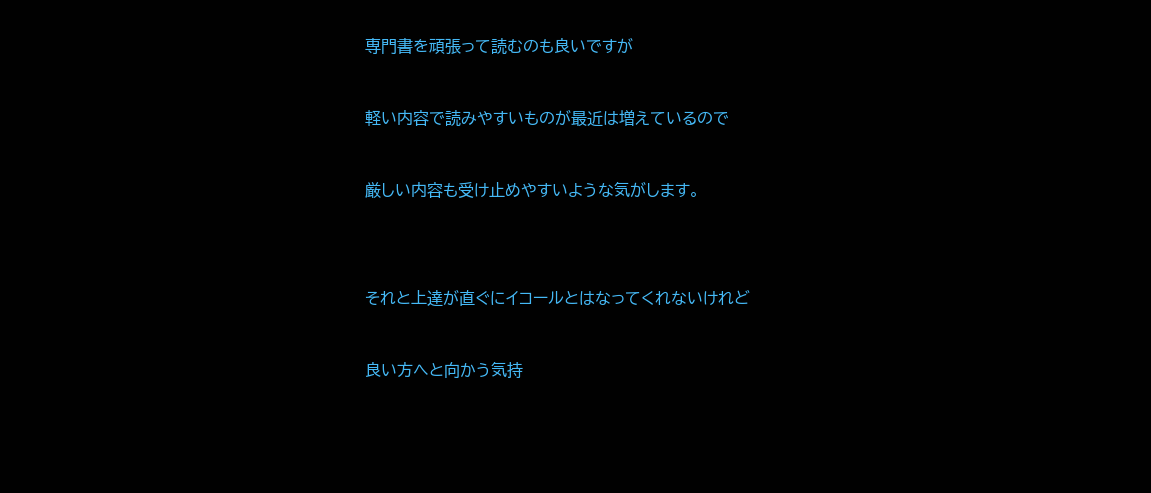専門書を頑張って読むのも良いですが



軽い内容で読みやすいものが最近は増えているので



厳しい内容も受け止めやすいような気がします。





それと上達が直ぐにイコールとはなってくれないけれど



良い方へと向かう気持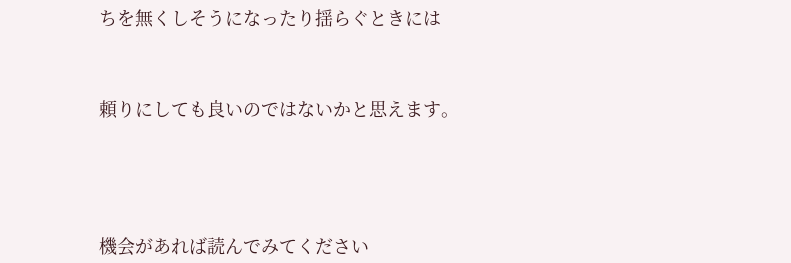ちを無くしそうになったり揺らぐときには



頼りにしても良いのではないかと思えます。





機会があれば読んでみてください